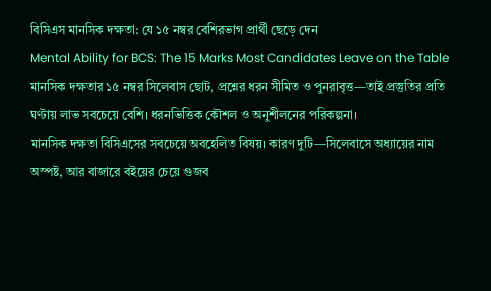বিসিএস মানসিক দক্ষতা: যে ১৫ নম্বর বেশিরভাগ প্রার্থী ছেড়ে দেন
Mental Ability for BCS: The 15 Marks Most Candidates Leave on the Table
মানসিক দক্ষতার ১৫ নম্বর সিলেবাস ছোট, প্রশ্নের ধরন সীমিত ও পুনরাবৃত্ত—তাই প্রস্তুতির প্রতি ঘণ্টায় লাভ সবচেয়ে বেশি। ধরনভিত্তিক কৌশল ও অনুশীলনের পরিকল্পনা।
মানসিক দক্ষতা বিসিএসের সবচেয়ে অবহেলিত বিষয়। কারণ দুটি—সিলেবাসে অধ্যায়ের নাম অস্পষ্ট, আর বাজারে বইয়ের চেয়ে গুজব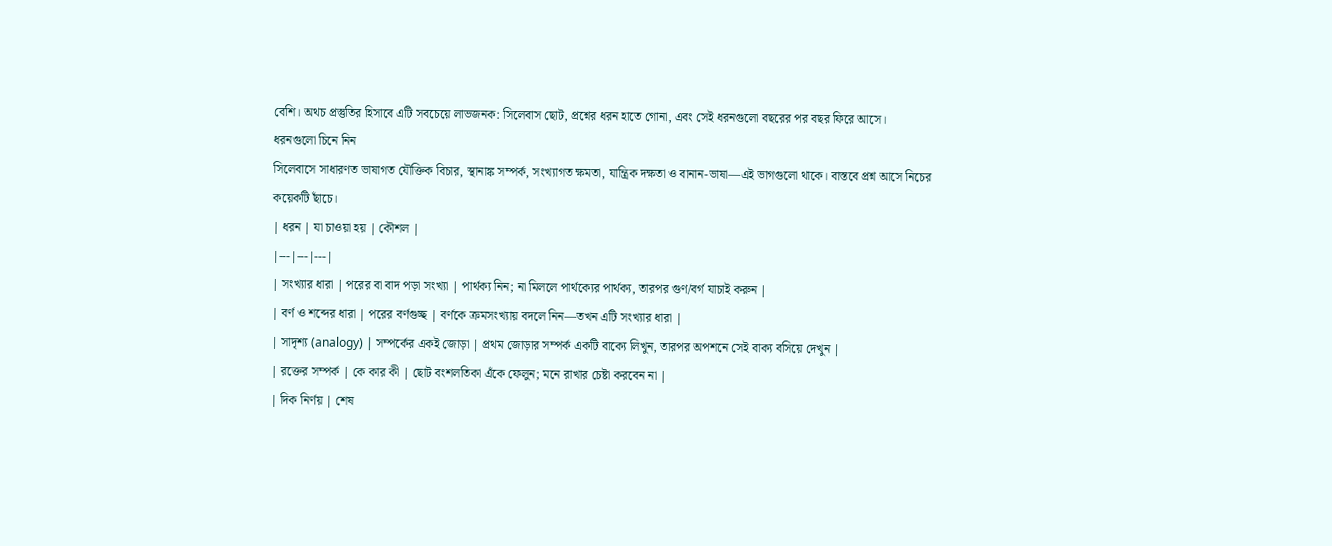বেশি। অথচ প্রস্তুতির হিসাবে এটি সবচেয়ে লাভজনক: সিলেবাস ছোট, প্রশ্নের ধরন হাতে গোনা, এবং সেই ধরনগুলো বছরের পর বছর ফিরে আসে।
ধরনগুলো চিনে নিন
সিলেবাসে সাধারণত ভাষাগত যৌক্তিক বিচার, স্থানাঙ্ক সম্পর্ক, সংখ্যাগত ক্ষমতা, যান্ত্রিক দক্ষতা ও বানান-ভাষা—এই ভাগগুলো থাকে। বাস্তবে প্রশ্ন আসে নিচের কয়েকটি ছাঁচে।
| ধরন | যা চাওয়া হয় | কৌশল |
|---|---|---|
| সংখ্যার ধারা | পরের বা বাদ পড়া সংখ্যা | পার্থক্য নিন; না মিললে পার্থক্যের পার্থক্য, তারপর গুণ/বর্গ যাচাই করুন |
| বর্ণ ও শব্দের ধারা | পরের বর্ণগুচ্ছ | বর্ণকে ক্রমসংখ্যায় বদলে নিন—তখন এটি সংখ্যার ধারা |
| সাদৃশ্য (analogy) | সম্পর্কের একই জোড়া | প্রথম জোড়ার সম্পর্ক একটি বাক্যে লিখুন, তারপর অপশনে সেই বাক্য বসিয়ে দেখুন |
| রক্তের সম্পর্ক | কে কার কী | ছোট বংশলতিকা এঁকে ফেলুন; মনে রাখার চেষ্টা করবেন না |
| দিক নির্ণয় | শেষ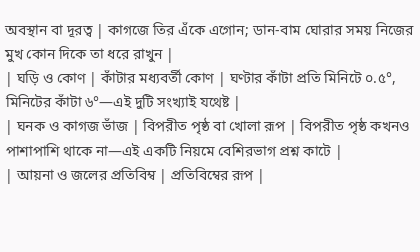অবস্থান বা দূরত্ব | কাগজে তির এঁকে এগোন; ডান-বাম ঘোরার সময় নিজের মুখ কোন দিকে তা ধরে রাখুন |
| ঘড়ি ও কোণ | কাঁটার মধ্যবর্তী কোণ | ঘণ্টার কাঁটা প্রতি মিনিটে ০.৫°, মিনিটের কাঁটা ৬°—এই দুটি সংখ্যাই যথেষ্ট |
| ঘনক ও কাগজ ভাঁজ | বিপরীত পৃষ্ঠ বা খোলা রূপ | বিপরীত পৃষ্ঠ কখনও পাশাপাশি থাকে না—এই একটি নিয়মে বেশিরভাগ প্রশ্ন কাটে |
| আয়না ও জলের প্রতিবিম্ব | প্রতিবিম্বের রূপ |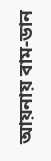আয়নায় বাম-ডান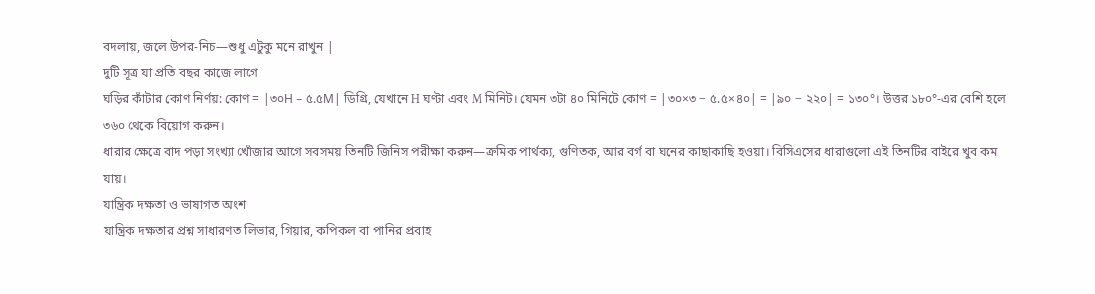বদলায়, জলে উপর-নিচ—শুধু এটুকু মনে রাখুন |
দুটি সূত্র যা প্রতি বছর কাজে লাগে
ঘড়ির কাঁটার কোণ নির্ণয়: কোণ = |৩০H − ৫.৫M| ডিগ্রি, যেখানে H ঘণ্টা এবং M মিনিট। যেমন ৩টা ৪০ মিনিটে কোণ = |৩০×৩ − ৫.৫×৪০| = |৯০ − ২২০| = ১৩০°। উত্তর ১৮০°-এর বেশি হলে ৩৬০ থেকে বিয়োগ করুন।
ধারার ক্ষেত্রে বাদ পড়া সংখ্যা খোঁজার আগে সবসময় তিনটি জিনিস পরীক্ষা করুন—ক্রমিক পার্থক্য, গুণিতক, আর বর্গ বা ঘনের কাছাকাছি হওয়া। বিসিএসের ধারাগুলো এই তিনটির বাইরে খুব কম যায়।
যান্ত্রিক দক্ষতা ও ভাষাগত অংশ
যান্ত্রিক দক্ষতার প্রশ্ন সাধারণত লিভার, গিয়ার, কপিকল বা পানির প্রবাহ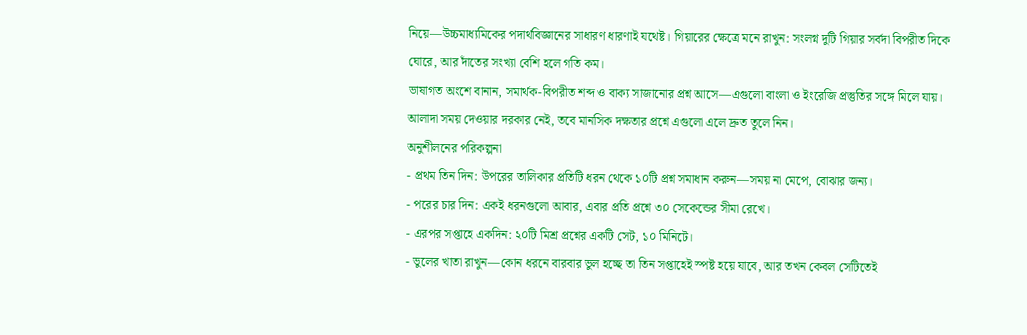নিয়ে—উচ্চমাধ্যমিকের পদার্থবিজ্ঞানের সাধারণ ধারণাই যথেষ্ট। গিয়ারের ক্ষেত্রে মনে রাখুন: সংলগ্ন দুটি গিয়ার সর্বদা বিপরীত দিকে ঘোরে, আর দাঁতের সংখ্যা বেশি হলে গতি কম।
ভাষাগত অংশে বানান, সমার্থক-বিপরীত শব্দ ও বাক্য সাজানোর প্রশ্ন আসে—এগুলো বাংলা ও ইংরেজি প্রস্তুতির সঙ্গে মিলে যায়। আলাদা সময় দেওয়ার দরকার নেই, তবে মানসিক দক্ষতার প্রশ্নে এগুলো এলে দ্রুত তুলে নিন।
অনুশীলনের পরিকল্পনা
- প্রথম তিন দিন: উপরের তালিকার প্রতিটি ধরন থেকে ১০টি প্রশ্ন সমাধান করুন—সময় না মেপে, বোঝার জন্য।
- পরের চার দিন: একই ধরনগুলো আবার, এবার প্রতি প্রশ্নে ৩০ সেকেন্ডের সীমা রেখে।
- এরপর সপ্তাহে একদিন: ২০টি মিশ্র প্রশ্নের একটি সেট, ১০ মিনিটে।
- ভুলের খাতা রাখুন—কোন ধরনে বারবার ভুল হচ্ছে তা তিন সপ্তাহেই স্পষ্ট হয়ে যাবে, আর তখন কেবল সেটিতেই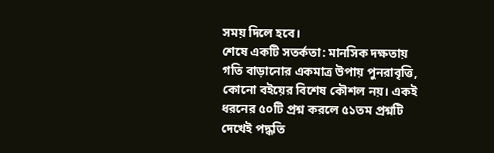সময় দিলে হবে।
শেষে একটি সতর্কতা: মানসিক দক্ষতায় গতি বাড়ানোর একমাত্র উপায় পুনরাবৃত্তি, কোনো বইয়ের বিশেষ কৌশল নয়। একই ধরনের ৫০টি প্রশ্ন করলে ৫১তম প্রশ্নটি দেখেই পদ্ধতি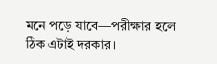মনে পড়ে যাবে—পরীক্ষার হলে ঠিক এটাই দরকার।